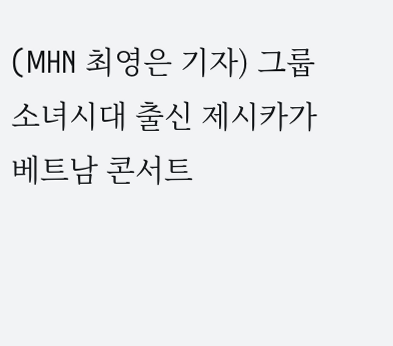(MHN 최영은 기자) 그룹 소녀시대 출신 제시카가 베트남 콘서트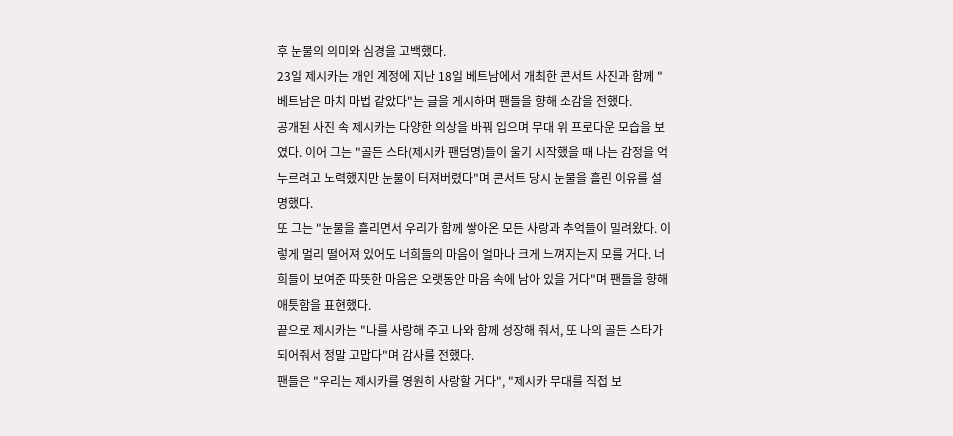후 눈물의 의미와 심경을 고백했다.
23일 제시카는 개인 계정에 지난 18일 베트남에서 개최한 콘서트 사진과 함께 "베트남은 마치 마법 같았다"는 글을 게시하며 팬들을 향해 소감을 전했다.
공개된 사진 속 제시카는 다양한 의상을 바꿔 입으며 무대 위 프로다운 모습을 보였다. 이어 그는 "골든 스타(제시카 팬덤명)들이 울기 시작했을 때 나는 감정을 억누르려고 노력했지만 눈물이 터져버렸다"며 콘서트 당시 눈물을 흘린 이유를 설명했다.
또 그는 "눈물을 흘리면서 우리가 함께 쌓아온 모든 사랑과 추억들이 밀려왔다. 이렇게 멀리 떨어져 있어도 너희들의 마음이 얼마나 크게 느껴지는지 모를 거다. 너희들이 보여준 따뜻한 마음은 오랫동안 마음 속에 남아 있을 거다"며 팬들을 향해 애틋함을 표현했다.
끝으로 제시카는 "나를 사랑해 주고 나와 함께 성장해 줘서, 또 나의 골든 스타가 되어줘서 정말 고맙다"며 감사를 전했다.
팬들은 "우리는 제시카를 영원히 사랑할 거다", "제시카 무대를 직접 보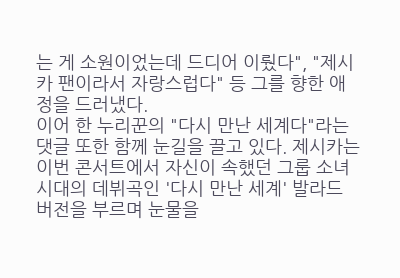는 게 소원이었는데 드디어 이뤘다", "제시카 팬이라서 자랑스럽다" 등 그를 향한 애정을 드러냈다.
이어 한 누리꾼의 "다시 만난 세계다"라는 댓글 또한 함께 눈길을 끌고 있다. 제시카는 이번 콘서트에서 자신이 속했던 그룹 소녀시대의 데뷔곡인 '다시 만난 세계' 발라드 버전을 부르며 눈물을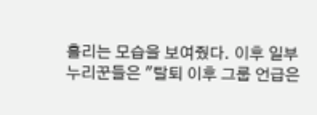흘리는 모습을 보여줬다. 이후 일부 누리꾼들은 "탈퇴 이후 그룹 언급은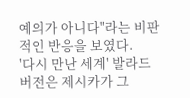예의가 아니다"라는 비판적인 반응을 보였다.
'다시 만난 세계' 발라드 버전은 제시카가 그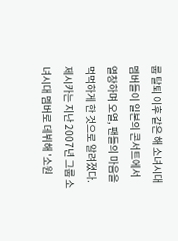룹 탈퇴 이후 같은 해 소녀시대 멤버들이 일본의 콘서트에서 열창하며 오열, 팬들의 마음을 먹먹하게 한 것으로 알려졌다.
제시카는 지난 2007년 그룹 소녀시대 멤버로 데뷔해 '소원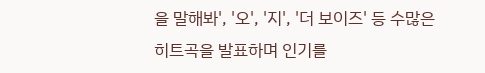을 말해봐', '오', '지', '더 보이즈' 등 수많은 히트곡을 발표하며 인기를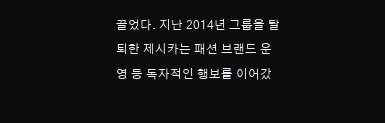끌었다. 지난 2014년 그룹을 탈퇴한 제시카는 패션 브랜드 운영 등 독자적인 행보를 이어갔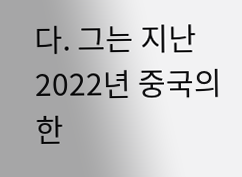다. 그는 지난 2022년 중국의 한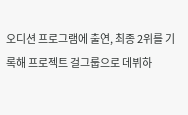오디션 프로그램에 출연, 최종 2위를 기록해 프로젝트 걸그룹으로 데뷔하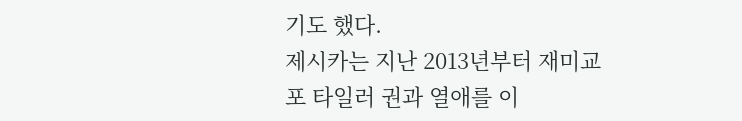기도 했다.
제시카는 지난 2013년부터 재미교포 타일러 권과 열애를 이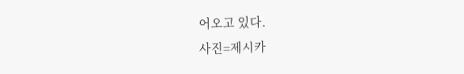어오고 있다.
사진=제시카